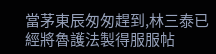當茅東辰匆匆趕到,林三泰已經將魯護法製得服服帖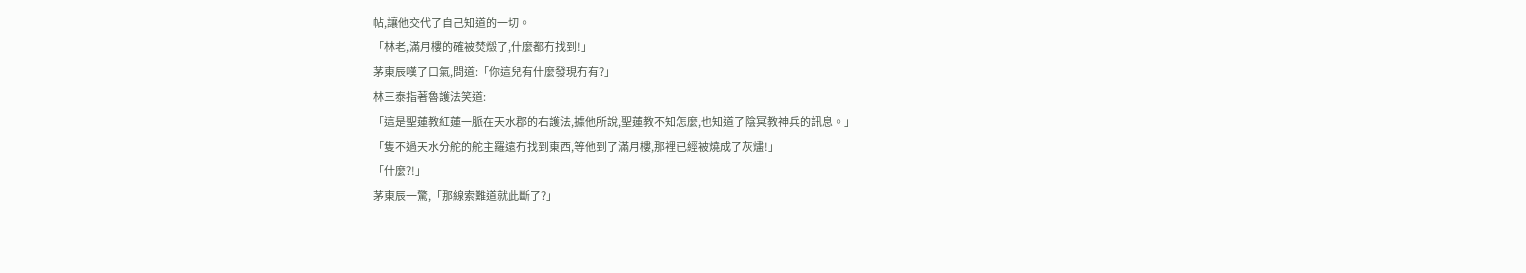帖,讓他交代了自己知道的一切。
「林老,滿月樓的確被焚燬了,什麼都冇找到!」
茅東辰嘆了口氣,問道:「你這兒有什麼發現冇有?」
林三泰指著魯護法笑道:
「這是聖蓮教紅蓮一脈在天水郡的右護法,據他所說,聖蓮教不知怎麼,也知道了陰冥教神兵的訊息。」
「隻不過天水分舵的舵主羅遠冇找到東西,等他到了滿月樓,那裡已經被燒成了灰燼!」
「什麼?!」
茅東辰一驚,「那線索難道就此斷了?」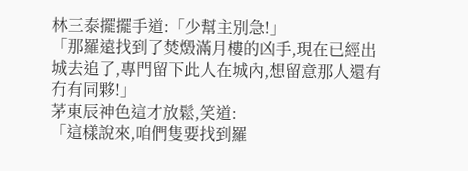林三泰擺擺手道:「少幫主別急!」
「那羅遠找到了焚燬滿月樓的凶手,現在已經出城去追了,專門留下此人在城內,想留意那人還有冇有同夥!」
茅東辰神色這才放鬆,笑道:
「這樣說來,咱們隻要找到羅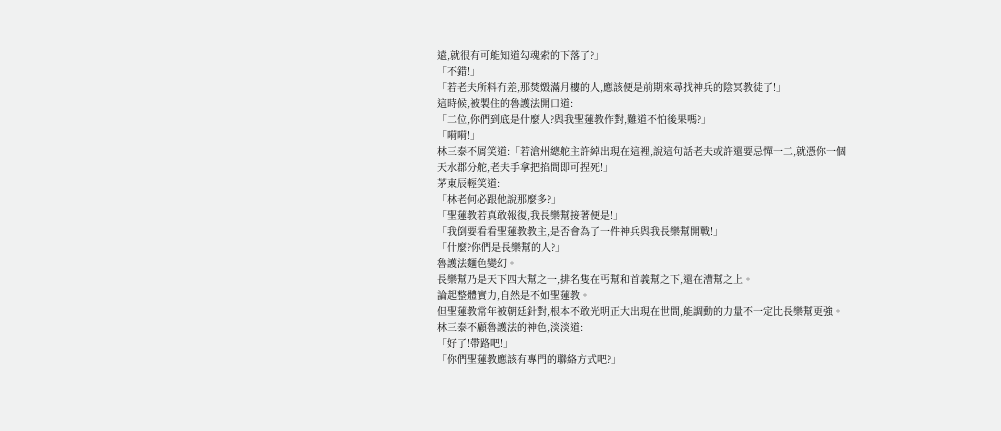遠,就很有可能知道勾魂索的下落了?」
「不錯!」
「若老夫所料冇差,那焚燬滿月樓的人,應該便是前期來尋找神兵的陰冥教徒了!」
這時候,被製住的魯護法開口道:
「二位,你們到底是什麼人?與我聖蓮教作對,難道不怕後果嗎?」
「嗬嗬!」
林三泰不屑笑道:「若滄州總舵主許綽出現在這裡,說這句話老夫或許還要忌憚一二,就憑你一個天水郡分舵,老夫手拿把掐間即可捏死!」
茅東辰輕笑道:
「林老何必跟他說那麼多?」
「聖蓮教若真敢報復,我長樂幫接著便是!」
「我倒要看看聖蓮教教主,是否會為了一件神兵與我長樂幫開戰!」
「什麼?你們是長樂幫的人?」
魯護法麵色變幻。
長樂幫乃是天下四大幫之一,排名隻在丐幫和首義幫之下,還在漕幫之上。
論起整體實力,自然是不如聖蓮教。
但聖蓮教常年被朝廷針對,根本不敢光明正大出現在世間,能調動的力量不一定比長樂幫更強。
林三泰不顧魯護法的神色,淡淡道:
「好了!帶路吧!」
「你們聖蓮教應該有專門的聯絡方式吧?」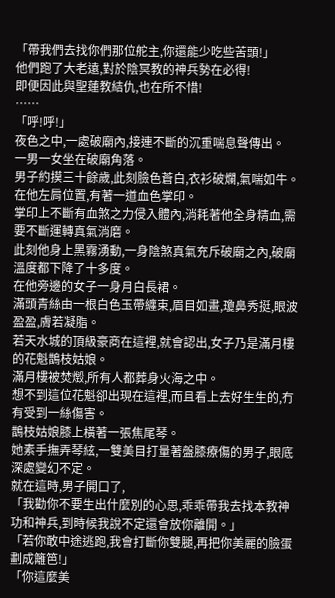「帶我們去找你們那位舵主,你還能少吃些苦頭!」
他們跑了大老遠,對於陰冥教的神兵勢在必得!
即便因此與聖蓮教結仇,也在所不惜!
……
「呼!呼!」
夜色之中,一處破廟內,接連不斷的沉重喘息聲傳出。
一男一女坐在破廟角落。
男子約摸三十餘歲,此刻臉色蒼白,衣衫破爛,氣喘如牛。
在他左肩位置,有著一道血色掌印。
掌印上不斷有血煞之力侵入體內,消耗著他全身精血,需要不斷運轉真氣消磨。
此刻他身上黑霧湧動,一身陰煞真氣充斥破廟之內,破廟溫度都下降了十多度。
在他旁邊的女子一身月白長裙。
滿頭青絲由一根白色玉帶纏束,眉目如畫,瓊鼻秀挺,眼波盈盈,膚若凝脂。
若天水城的頂級豪商在這裡,就會認出,女子乃是滿月樓的花魁鵲枝姑娘。
滿月樓被焚燬,所有人都葬身火海之中。
想不到這位花魁卻出現在這裡,而且看上去好生生的,冇有受到一絲傷害。
鵲枝姑娘膝上橫著一張焦尾琴。
她素手撫弄琴絃,一雙美目打量著盤膝療傷的男子,眼底深處變幻不定。
就在這時,男子開口了,
「我勸你不要生出什麼別的心思,乖乖帶我去找本教神功和神兵,到時候我說不定還會放你離開。」
「若你敢中途逃跑,我會打斷你雙腿,再把你美麗的臉蛋劃成籬笆!」
「你這麼美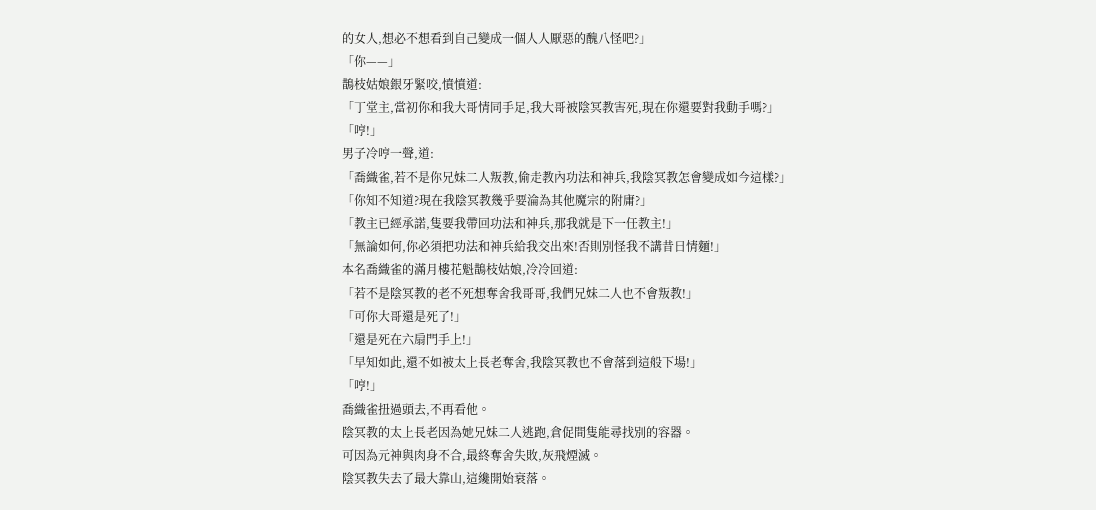的女人,想必不想看到自己變成一個人人厭惡的醜八怪吧?」
「你——」
鵲枝姑娘銀牙緊咬,憤憤道:
「丁堂主,當初你和我大哥情同手足,我大哥被陰冥教害死,現在你還要對我動手嗎?」
「哼!」
男子冷哼一聲,道:
「喬織雀,若不是你兄妹二人叛教,偷走教內功法和神兵,我陰冥教怎會變成如今這樣?」
「你知不知道?現在我陰冥教幾乎要淪為其他魔宗的附庸?」
「教主已經承諾,隻要我帶回功法和神兵,那我就是下一任教主!」
「無論如何,你必須把功法和神兵給我交出來!否則別怪我不講昔日情麵!」
本名喬織雀的滿月樓花魁鵲枝姑娘,冷冷回道:
「若不是陰冥教的老不死想奪舍我哥哥,我們兄妹二人也不會叛教!」
「可你大哥還是死了!」
「還是死在六扇門手上!」
「早知如此,還不如被太上長老奪舍,我陰冥教也不會落到這般下場!」
「哼!」
喬織雀扭過頭去,不再看他。
陰冥教的太上長老因為她兄妹二人逃跑,倉促間隻能尋找別的容器。
可因為元神與肉身不合,最終奪舍失敗,灰飛煙滅。
陰冥教失去了最大靠山,這纔開始衰落。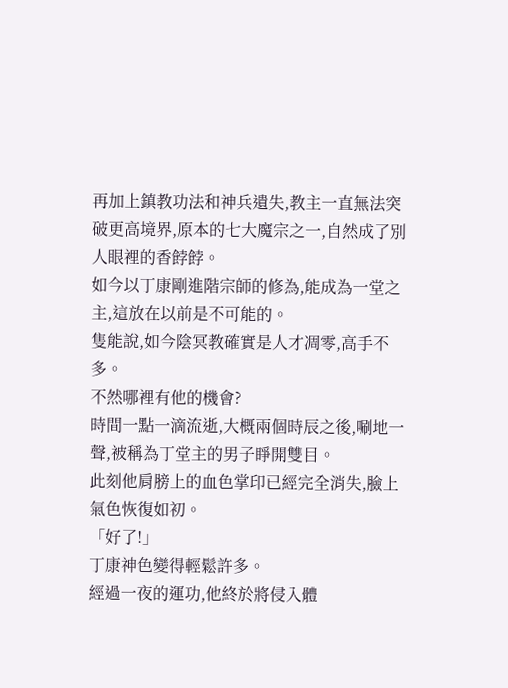再加上鎮教功法和神兵遺失,教主一直無法突破更高境界,原本的七大魔宗之一,自然成了別人眼裡的香餑餑。
如今以丁康剛進階宗師的修為,能成為一堂之主,這放在以前是不可能的。
隻能說,如今陰冥教確實是人才凋零,高手不多。
不然哪裡有他的機會?
時間一點一滴流逝,大概兩個時辰之後,唰地一聲,被稱為丁堂主的男子睜開雙目。
此刻他肩膀上的血色掌印已經完全消失,臉上氣色恢復如初。
「好了!」
丁康神色變得輕鬆許多。
經過一夜的運功,他終於將侵入體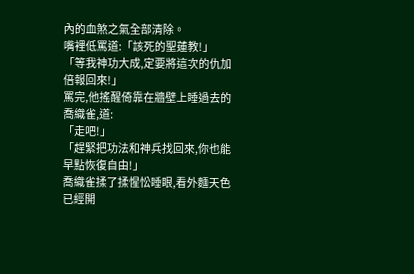內的血煞之氣全部清除。
嘴裡低罵道:「該死的聖蓮教!」
「等我神功大成,定要將這次的仇加倍報回來!」
罵完,他搖醒倚靠在牆壁上睡過去的喬織雀,道:
「走吧!」
「趕緊把功法和神兵找回來,你也能早點恢復自由!」
喬織雀揉了揉惺忪睡眼,看外麵天色已經開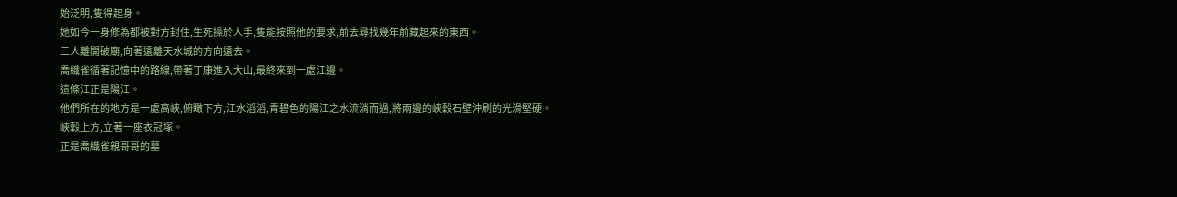始泛明,隻得起身。
她如今一身修為都被對方封住,生死操於人手,隻能按照他的要求,前去尋找幾年前藏起來的東西。
二人離開破廟,向著遠離天水城的方向遠去。
喬織雀循著記憶中的路線,帶著丁康進入大山,最終來到一處江邊。
這條江正是陽江。
他們所在的地方是一處高峽,俯瞰下方,江水滔滔,青碧色的陽江之水流淌而過,將兩邊的峽穀石壁沖刷的光滑堅硬。
峽穀上方,立著一座衣冠塚。
正是喬織雀親哥哥的墓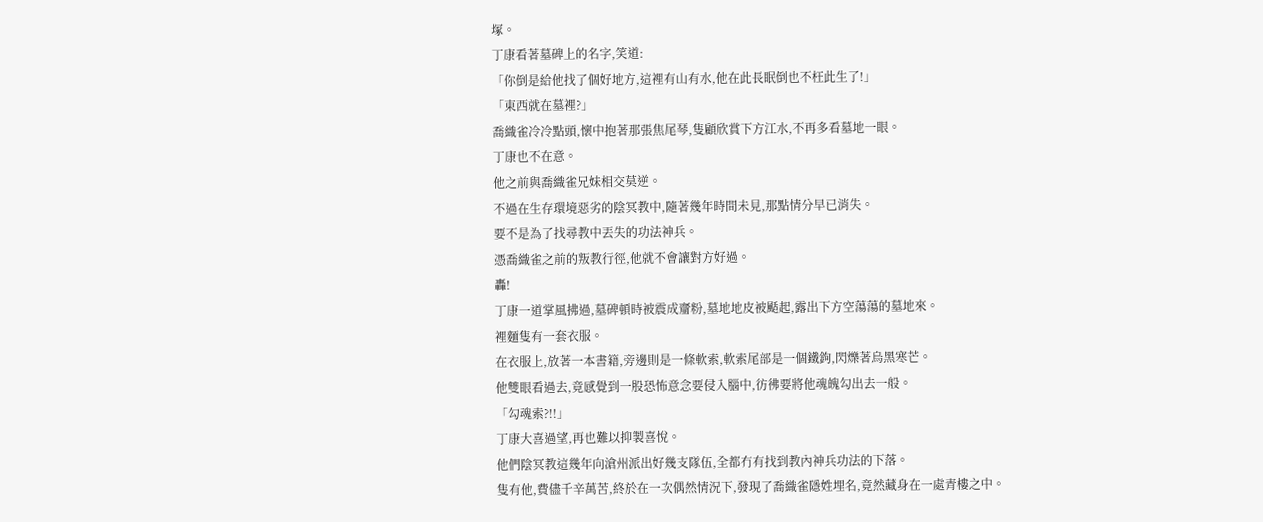塚。
丁康看著墓碑上的名字,笑道:
「你倒是給他找了個好地方,這裡有山有水,他在此長眠倒也不枉此生了!」
「東西就在墓裡?」
喬織雀冷冷點頭,懷中抱著那張焦尾琴,隻顧欣賞下方江水,不再多看墓地一眼。
丁康也不在意。
他之前與喬織雀兄妹相交莫逆。
不過在生存環境惡劣的陰冥教中,隨著幾年時間未見,那點情分早已消失。
要不是為了找尋教中丟失的功法神兵。
憑喬織雀之前的叛教行徑,他就不會讓對方好過。
轟!
丁康一道掌風拂過,墓碑頓時被震成齏粉,墓地地皮被颳起,露出下方空蕩蕩的墓地來。
裡麵隻有一套衣服。
在衣服上,放著一本書籍,旁邊則是一條軟索,軟索尾部是一個鐵鉤,閃爍著烏黑寒芒。
他雙眼看過去,竟感覺到一股恐怖意念要侵入腦中,彷彿要將他魂魄勾出去一般。
「勾魂索?!!」
丁康大喜過望,再也難以抑製喜悅。
他們陰冥教這幾年向滄州派出好幾支隊伍,全都冇有找到教內神兵功法的下落。
隻有他,費儘千辛萬苦,終於在一次偶然情況下,發現了喬織雀隱姓埋名,竟然藏身在一處青樓之中。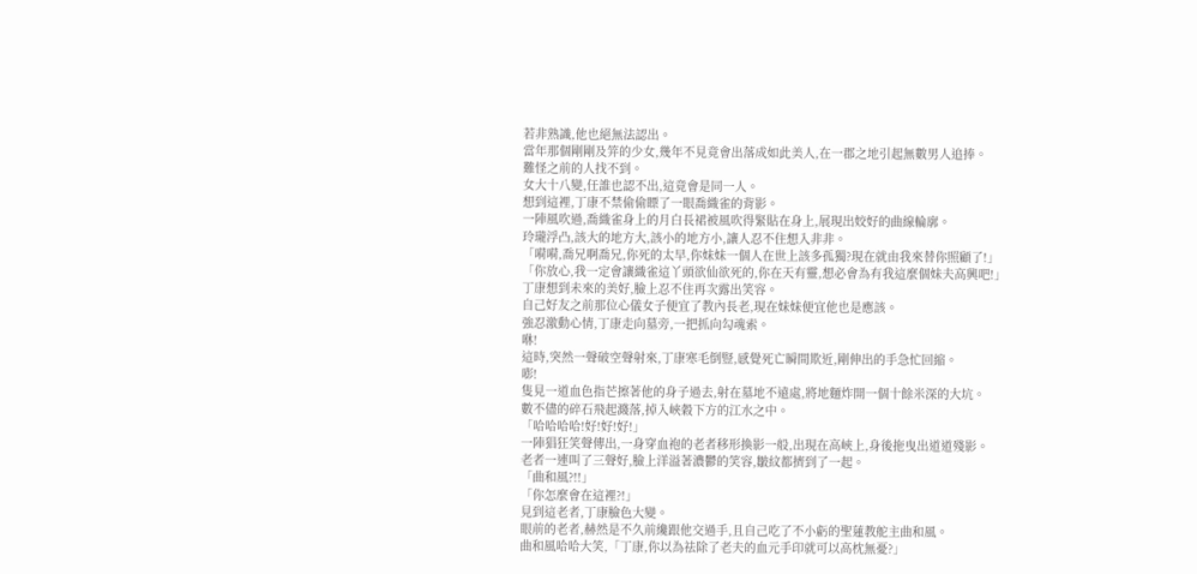若非熟識,他也絕無法認出。
當年那個剛剛及笄的少女,幾年不見竟會出落成如此美人,在一郡之地引起無數男人追捧。
難怪之前的人找不到。
女大十八變,任誰也認不出,這竟會是同一人。
想到這裡,丁康不禁偷偷瞟了一眼喬織雀的背影。
一陣風吹過,喬織雀身上的月白長裙被風吹得緊貼在身上,展現出姣好的曲線輪廓。
玲瓏浮凸,該大的地方大,該小的地方小,讓人忍不住想入非非。
「嗬嗬,喬兄啊喬兄,你死的太早,你妹妹一個人在世上該多孤獨?現在就由我來替你照顧了!」
「你放心,我一定會讓織雀這丫頭欲仙欲死的,你在天有靈,想必會為有我這麼個妹夫高興吧!」
丁康想到未來的美好,臉上忍不住再次露出笑容。
自己好友之前那位心儀女子便宜了教內長老,現在妹妹便宜他也是應該。
強忍激動心情,丁康走向墓旁,一把抓向勾魂索。
咻!
這時,突然一聲破空聲射來,丁康寒毛倒豎,感覺死亡瞬間欺近,剛伸出的手急忙回縮。
嘭!
隻見一道血色指芒擦著他的身子過去,射在墓地不遠處,將地麵炸開一個十餘米深的大坑。
數不儘的碎石飛起濺落,掉入峽穀下方的江水之中。
「哈哈哈哈!好!好!好!」
一陣猖狂笑聲傳出,一身穿血袍的老者移形換影一般,出現在高峽上,身後拖曳出道道殘影。
老者一連叫了三聲好,臉上洋溢著濃鬱的笑容,皺紋都擠到了一起。
「曲和風?!!」
「你怎麼會在這裡?!」
見到這老者,丁康臉色大變。
眼前的老者,赫然是不久前纔跟他交過手,且自己吃了不小虧的聖蓮教舵主曲和風。
曲和風哈哈大笑,「丁康,你以為祛除了老夫的血元手印就可以高枕無憂?」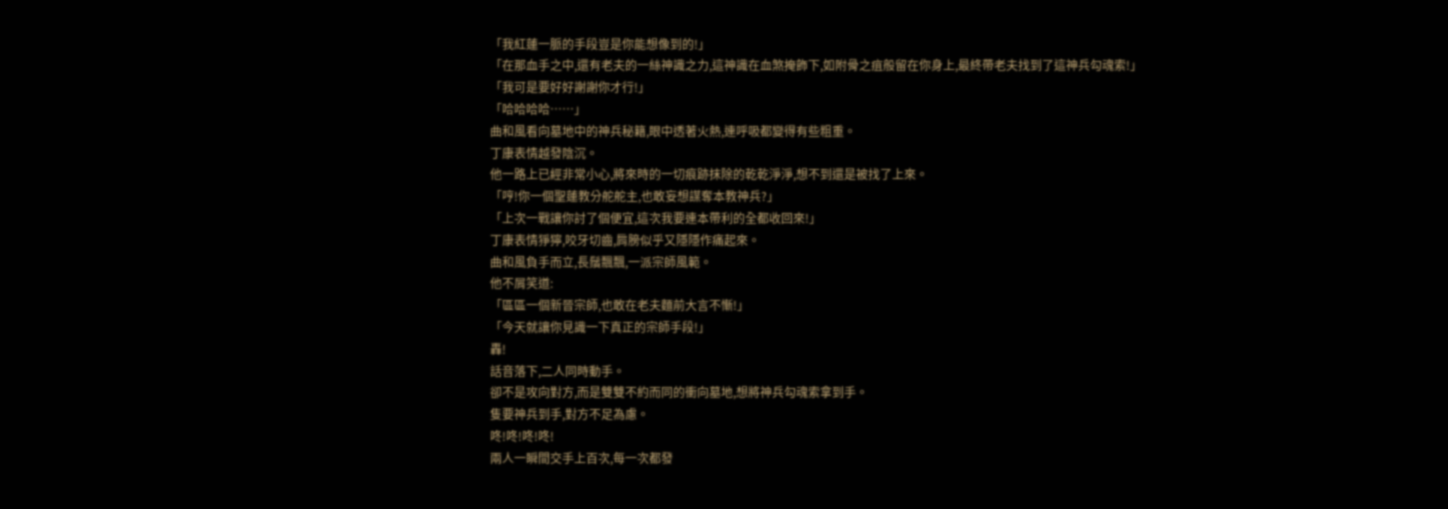「我紅蓮一脈的手段豈是你能想像到的!」
「在那血手之中,還有老夫的一絲神識之力,這神識在血煞掩飾下,如附骨之疽般留在你身上,最終帶老夫找到了這神兵勾魂索!」
「我可是要好好謝謝你才行!」
「哈哈哈哈……」
曲和風看向墓地中的神兵秘籍,眼中透著火熱,連呼吸都變得有些粗重。
丁康表情越發陰沉。
他一路上已經非常小心,將來時的一切痕跡抹除的乾乾淨淨,想不到還是被找了上來。
「哼!你一個聖蓮教分舵舵主,也敢妄想謀奪本教神兵?」
「上次一戰讓你討了個便宜,這次我要連本帶利的全都收回來!」
丁康表情猙獰,咬牙切齒,肩膀似乎又隱隱作痛起來。
曲和風負手而立,長鬚飄飄,一派宗師風範。
他不屑笑道:
「區區一個新晉宗師,也敢在老夫麵前大言不慚!」
「今天就讓你見識一下真正的宗師手段!」
轟!
話音落下,二人同時動手。
卻不是攻向對方,而是雙雙不約而同的衝向墓地,想將神兵勾魂索拿到手。
隻要神兵到手,對方不足為慮。
咚!咚!咚!咚!
兩人一瞬間交手上百次,每一次都發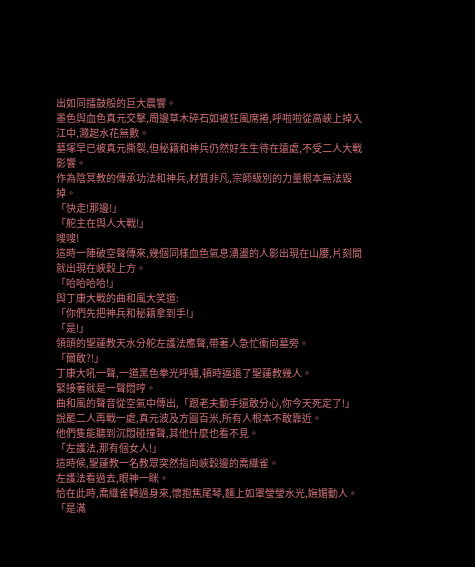出如同擂鼓般的巨大震響。
墨色與血色真元交擊,周邊草木碎石如被狂風席捲,呼啦啦從高峽上掉入江中,濺起水花無數。
墓塚早已被真元撕裂,但秘籍和神兵仍然好生生待在遠處,不受二人大戰影響。
作為陰冥教的傳承功法和神兵,材質非凡,宗師級別的力量根本無法毀掉。
「快走!那邊!」
「舵主在與人大戰!」
嗖嗖!
這時一陣破空聲傳來,幾個同樣血色氣息湧盪的人影出現在山腰,片刻間就出現在峽穀上方。
「哈哈哈哈!」
與丁康大戰的曲和風大笑道:
「你們先把神兵和秘籍拿到手!」
「是!」
領頭的聖蓮教天水分舵左護法應聲,帶著人急忙衝向墓旁。
「爾敢?!」
丁康大吼一聲,一道黑色拳光呼嘯,頓時逼退了聖蓮教幾人。
緊接著就是一聲悶哼。
曲和風的聲音從空氣中傳出,「跟老夫動手還敢分心,你今天死定了!」
說罷二人再戰一處,真元波及方圓百米,所有人根本不敢靠近。
他們隻能聽到沉悶碰撞聲,其他什麼也看不見。
「左護法,那有個女人!」
這時候,聖蓮教一名教眾突然指向峽穀邊的喬織雀。
左護法看過去,眼神一眯。
恰在此時,喬織雀轉過身來,懷抱焦尾琴,麵上如罩瑩瑩水光,嫵媚動人。
「是滿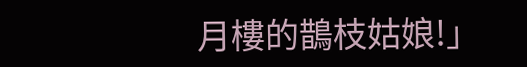月樓的鵲枝姑娘!」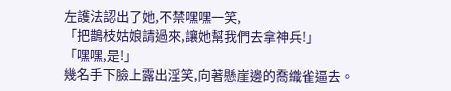左護法認出了她,不禁嘿嘿一笑,
「把鵲枝姑娘請過來,讓她幫我們去拿神兵!」
「嘿嘿,是!」
幾名手下臉上露出淫笑,向著懸崖邊的喬織雀逼去。